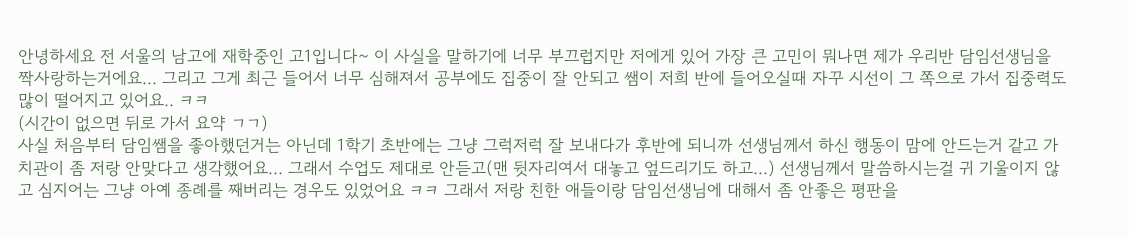안녕하세요 전 서울의 남고에 재학중인 고1입니다~ 이 사실을 말하기에 너무 부끄럽지만 저에게 있어 가장 큰 고민이 뭐나면 제가 우리반 담임선생님을 짝사랑하는거에요... 그리고 그게 최근 들어서 너무 심해져서 공부에도 집중이 잘 안되고 쌤이 저희 반에 들어오실때 자꾸 시선이 그 쪽으로 가서 집중력도 많이 떨어지고 있어요.. ㅋㅋ
(시간이 없으면 뒤로 가서 요약 ㄱㄱ)
사실 처음부터 담임쌤을 좋아했던거는 아닌데 1학기 초반에는 그냥 그럭저럭 잘 보내다가 후반에 되니까 선생님께서 하신 행동이 맘에 안드는거 같고 가치관이 좀 저랑 안맞다고 생각했어요... 그래서 수업도 제대로 안듣고(맨 뒷자리여서 대놓고 엎드리기도 하고...) 선생님께서 말씀하시는걸 귀 기울이지 않고 심지어는 그냥 아예 종례를 째버리는 경우도 있었어요 ㅋㅋ 그래서 저랑 친한 애들이랑 담임선생님에 대해서 좀 안좋은 평판을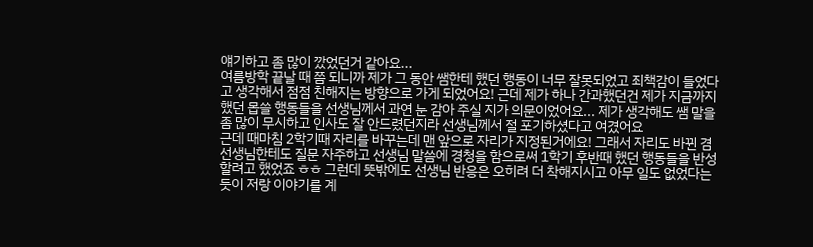얘기하고 좀 많이 깠었던거 같아요...
여름방학 끝날 때 쯤 되니까 제가 그 동안 쌤한테 했던 행동이 너무 잘못되었고 죄책감이 들었다고 생각해서 점점 친해지는 방향으로 가게 되었어요! 근데 제가 하나 간과했던건 제가 지금까지 했던 몹쓸 행동들을 선생님께서 과연 눈 감아 주실 지가 의문이었어요... 제가 생각해도 쌤 말을 좀 많이 무시하고 인사도 잘 안드렸던지라 선생님께서 절 포기하셨다고 여겼어요
근데 때마침 2학기때 자리를 바꾸는데 맨 앞으로 자리가 지정된거에요! 그래서 자리도 바뀐 겸 선생님한테도 질문 자주하고 선생님 말씀에 경청을 함으로써 1학기 후반때 했던 행동들을 반성할려고 했었죠 ㅎㅎ 그런데 뜻밖에도 선생님 반응은 오히려 더 착해지시고 아무 일도 없었다는 듯이 저랑 이야기를 계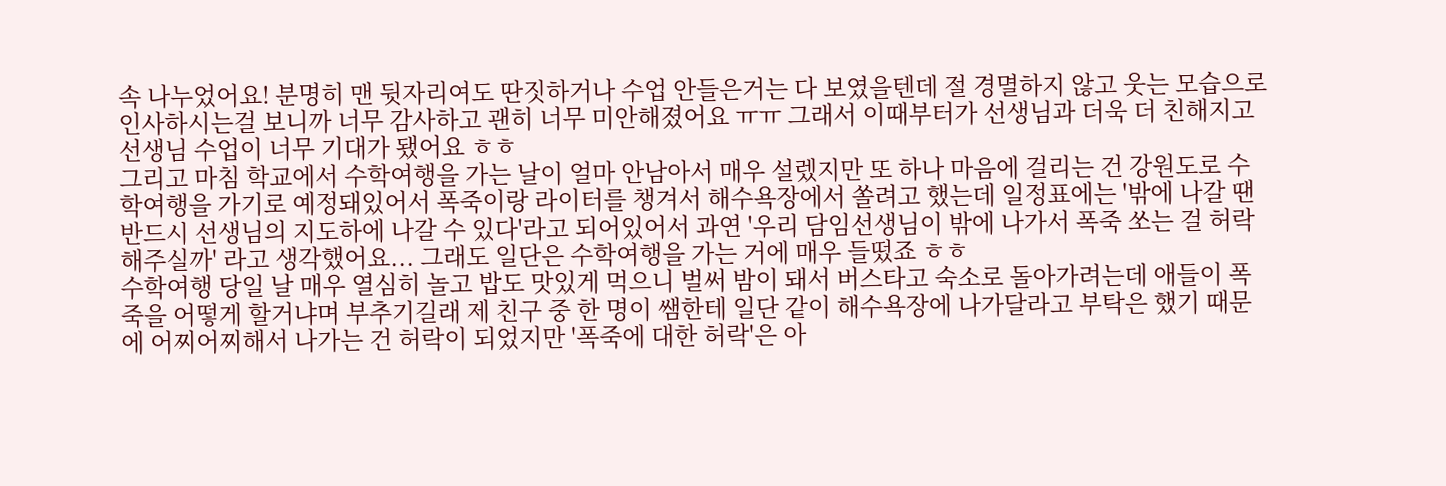속 나누었어요! 분명히 맨 뒷자리여도 딴짓하거나 수업 안들은거는 다 보였을텐데 절 경멸하지 않고 웃는 모습으로 인사하시는걸 보니까 너무 감사하고 괜히 너무 미안해졌어요 ㅠㅠ 그래서 이때부터가 선생님과 더욱 더 친해지고 선생님 수업이 너무 기대가 됐어요 ㅎㅎ
그리고 마침 학교에서 수학여행을 가는 날이 얼마 안남아서 매우 설렜지만 또 하나 마음에 걸리는 건 강원도로 수학여행을 가기로 예정돼있어서 폭죽이랑 라이터를 챙겨서 해수욕장에서 쏠려고 했는데 일정표에는 '밖에 나갈 땐 반드시 선생님의 지도하에 나갈 수 있다'라고 되어있어서 과연 '우리 담임선생님이 밖에 나가서 폭죽 쏘는 걸 허락해주실까' 라고 생각했어요... 그래도 일단은 수학여행을 가는 거에 매우 들떴죠 ㅎㅎ
수학여행 당일 날 매우 열심히 놀고 밥도 맛있게 먹으니 벌써 밤이 돼서 버스타고 숙소로 돌아가려는데 애들이 폭죽을 어떻게 할거냐며 부추기길래 제 친구 중 한 명이 쌤한테 일단 같이 해수욕장에 나가달라고 부탁은 했기 때문에 어찌어찌해서 나가는 건 허락이 되었지만 '폭죽에 대한 허락'은 아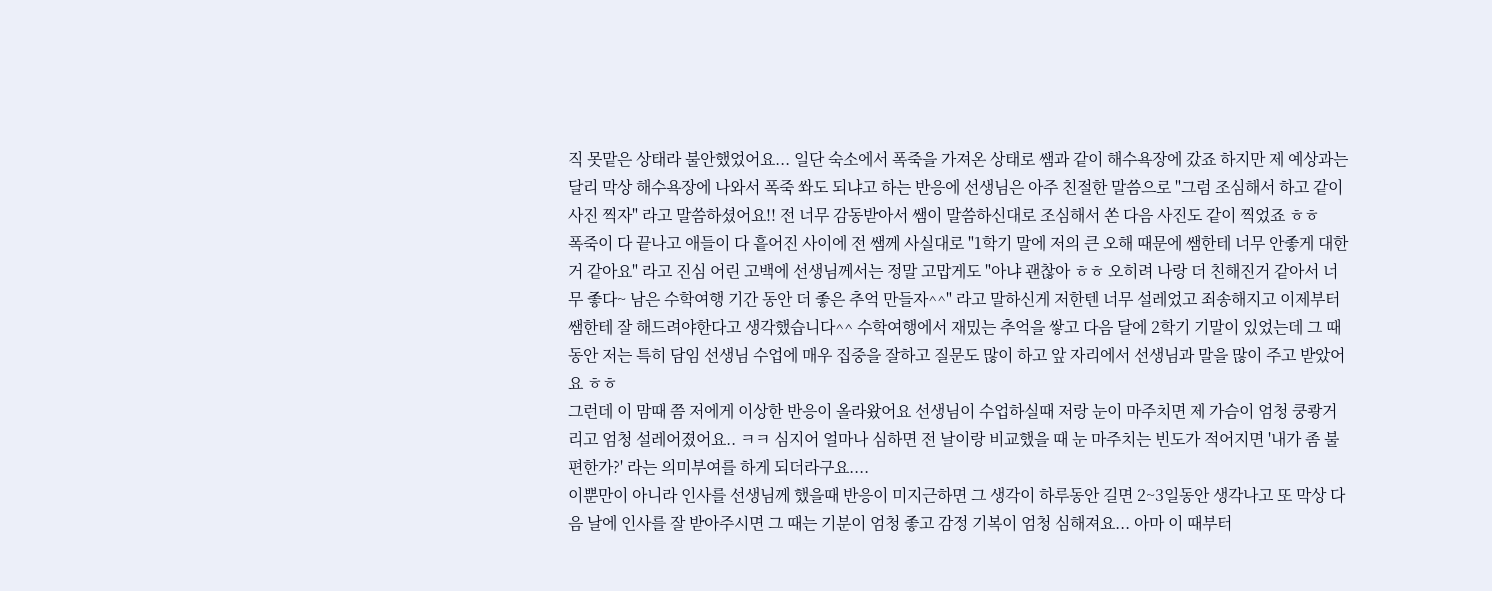직 못맡은 상태라 불안했었어요... 일단 숙소에서 폭죽을 가져온 상태로 쌤과 같이 해수욕장에 갔죠 하지만 제 예상과는 달리 막상 해수욕장에 나와서 폭죽 쏴도 되냐고 하는 반응에 선생님은 아주 친절한 말씀으로 "그럼 조심해서 하고 같이 사진 찍자" 라고 말씀하셨어요!! 전 너무 감동받아서 쌤이 말씀하신대로 조심해서 쏜 다음 사진도 같이 찍었죠 ㅎㅎ
폭죽이 다 끝나고 애들이 다 흩어진 사이에 전 쌤께 사실대로 "1학기 말에 저의 큰 오해 때문에 쌤한테 너무 안좋게 대한거 같아요" 라고 진심 어린 고백에 선생님께서는 정말 고맙게도 "아냐 괜찮아 ㅎㅎ 오히려 나랑 더 친해진거 같아서 너무 좋다~ 남은 수학여행 기간 동안 더 좋은 추억 만들자^^" 라고 말하신게 저한텐 너무 설레었고 죄송해지고 이제부터 쌤한테 잘 해드려야한다고 생각했습니다^^ 수학여행에서 재밌는 추억을 쌓고 다음 달에 2학기 기말이 있었는데 그 때 동안 저는 특히 담임 선생님 수업에 매우 집중을 잘하고 질문도 많이 하고 앞 자리에서 선생님과 말을 많이 주고 받았어요 ㅎㅎ
그런데 이 맘때 쯤 저에게 이상한 반응이 올라왔어요 선생님이 수업하실때 저랑 눈이 마주치면 제 가슴이 엄청 쿵쾅거리고 엄청 설레어졌어요.. ㅋㅋ 심지어 얼마나 심하면 전 날이랑 비교했을 때 눈 마주치는 빈도가 적어지면 '내가 좀 불편한가?' 라는 의미부여를 하게 되더라구요....
이뿐만이 아니라 인사를 선생님께 했을때 반응이 미지근하면 그 생각이 하루동안 길면 2~3일동안 생각나고 또 막상 다음 날에 인사를 잘 받아주시면 그 때는 기분이 엄청 좋고 감정 기복이 엄청 심해져요... 아마 이 때부터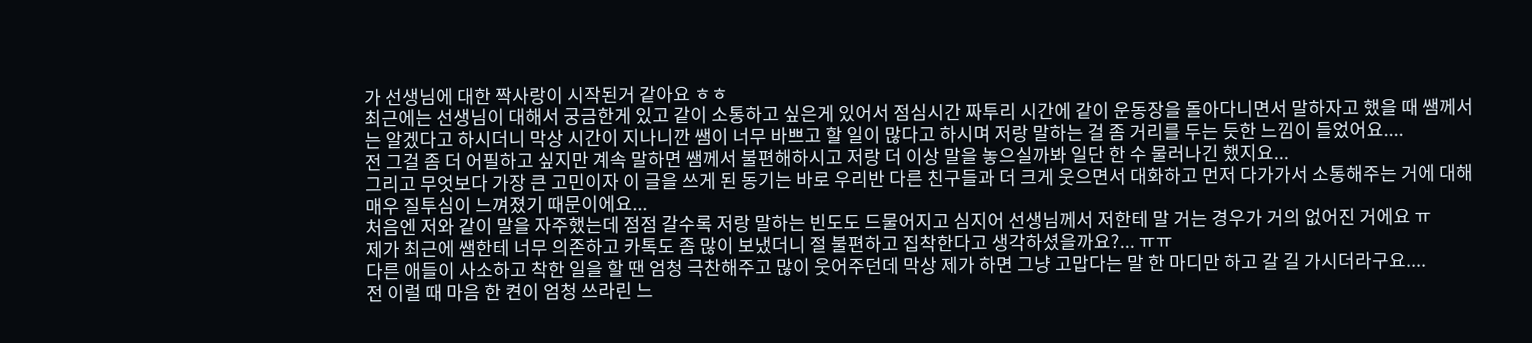가 선생님에 대한 짝사랑이 시작된거 같아요 ㅎㅎ
최근에는 선생님이 대해서 궁금한게 있고 같이 소통하고 싶은게 있어서 점심시간 짜투리 시간에 같이 운동장을 돌아다니면서 말하자고 했을 때 쌤께서는 알겠다고 하시더니 막상 시간이 지나니깐 쌤이 너무 바쁘고 할 일이 많다고 하시며 저랑 말하는 걸 좀 거리를 두는 듯한 느낌이 들었어요....
전 그걸 좀 더 어필하고 싶지만 계속 말하면 쌤께서 불편해하시고 저랑 더 이상 말을 놓으실까봐 일단 한 수 물러나긴 했지요...
그리고 무엇보다 가장 큰 고민이자 이 글을 쓰게 된 동기는 바로 우리반 다른 친구들과 더 크게 웃으면서 대화하고 먼저 다가가서 소통해주는 거에 대해 매우 질투심이 느껴졌기 때문이에요...
처음엔 저와 같이 말을 자주했는데 점점 갈수록 저랑 말하는 빈도도 드물어지고 심지어 선생님께서 저한테 말 거는 경우가 거의 없어진 거에요 ㅠ
제가 최근에 쌤한테 너무 의존하고 카톡도 좀 많이 보냈더니 절 불편하고 집착한다고 생각하셨을까요?... ㅠㅠ
다른 애들이 사소하고 착한 일을 할 땐 엄청 극찬해주고 많이 웃어주던데 막상 제가 하면 그냥 고맙다는 말 한 마디만 하고 갈 길 가시더라구요....
전 이럴 때 마음 한 켠이 엄청 쓰라린 느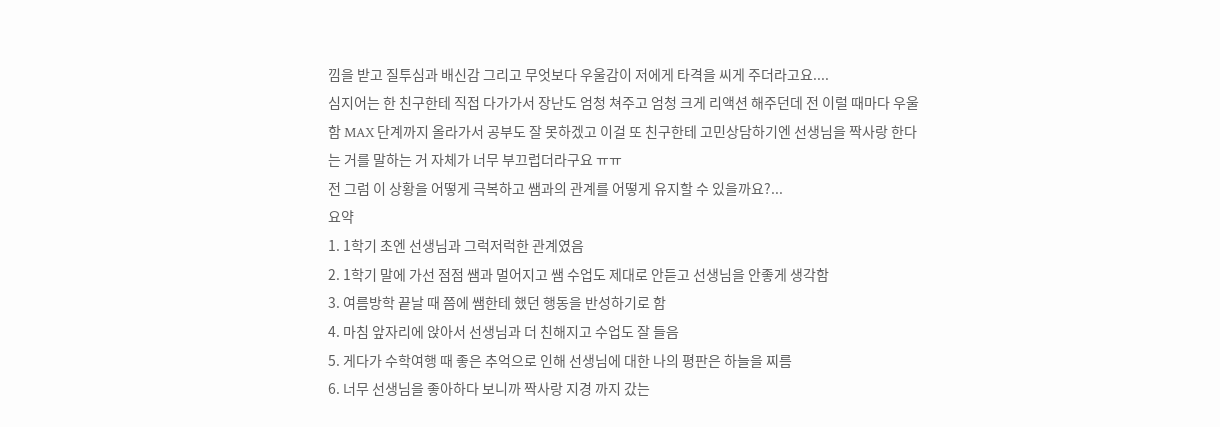낌을 받고 질투심과 배신감 그리고 무엇보다 우울감이 저에게 타격을 씨게 주더라고요....
심지어는 한 친구한테 직접 다가가서 장난도 엄청 쳐주고 엄청 크게 리액션 해주던데 전 이럴 때마다 우울함 MAX 단계까지 올라가서 공부도 잘 못하겠고 이걸 또 친구한테 고민상담하기엔 선생님을 짝사랑 한다는 거를 말하는 거 자체가 너무 부끄럽더라구요 ㅠㅠ
전 그럼 이 상황을 어떻게 극복하고 쌤과의 관계를 어떻게 유지할 수 있을까요?...
요약
1. 1학기 초엔 선생님과 그럭저럭한 관계였음
2. 1학기 말에 가선 점점 쌤과 멀어지고 쌤 수업도 제대로 안듣고 선생님을 안좋게 생각함
3. 여름방학 끝날 때 쯤에 쌤한테 했던 행동을 반성하기로 함
4. 마침 앞자리에 앉아서 선생님과 더 친해지고 수업도 잘 들음
5. 게다가 수학여행 때 좋은 추억으로 인해 선생님에 대한 나의 평판은 하늘을 찌름
6. 너무 선생님을 좋아하다 보니까 짝사랑 지경 까지 갔는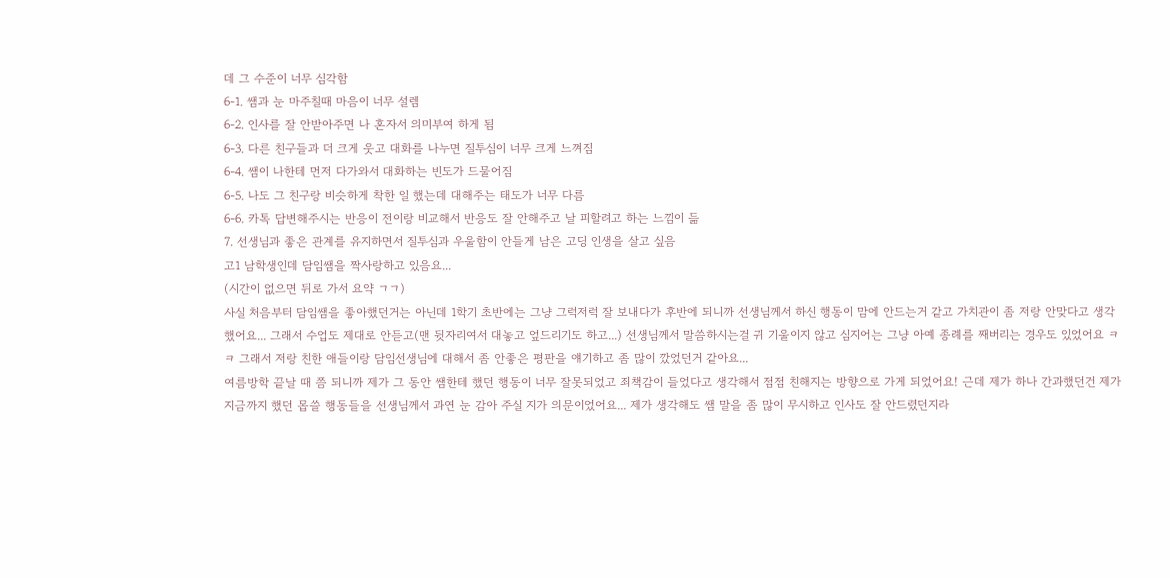데 그 수준이 너무 심각함
6-1. 쌤과 눈 마주칠때 마음이 너무 설렘
6-2. 인사를 잘 안받아주면 나 혼자서 의미부여 하게 됨
6-3. 다른 친구들과 더 크게 웃고 대화를 나누면 질투심이 너무 크게 느껴짐
6-4. 쌤이 나한테 먼저 다가와서 대화하는 빈도가 드물어짐
6-5. 나도 그 친구랑 비슷하게 착한 일 했는데 대해주는 태도가 너무 다름
6-6. 카톡 답변해주시는 반응이 전이랑 비교해서 반응도 잘 안해주고 날 피할려고 하는 느낌이 듦
7. 선생님과 좋은 관계를 유지하면서 질투심과 우울함이 안들게 남은 고딩 인생을 살고 싶음
고1 남학생인데 담임쌤을 짝사랑하고 있음요...
(시간이 없으면 뒤로 가서 요약 ㄱㄱ)
사실 처음부터 담임쌤을 좋아했던거는 아닌데 1학기 초반에는 그냥 그럭저럭 잘 보내다가 후반에 되니까 선생님께서 하신 행동이 맘에 안드는거 같고 가치관이 좀 저랑 안맞다고 생각했어요... 그래서 수업도 제대로 안듣고(맨 뒷자리여서 대놓고 엎드리기도 하고...) 선생님께서 말씀하시는걸 귀 기울이지 않고 심지어는 그냥 아예 종례를 째버리는 경우도 있었어요 ㅋㅋ 그래서 저랑 친한 애들이랑 담임선생님에 대해서 좀 안좋은 평판을 얘기하고 좀 많이 깠었던거 같아요...
여름방학 끝날 때 쯤 되니까 제가 그 동안 쌤한테 했던 행동이 너무 잘못되었고 죄책감이 들었다고 생각해서 점점 친해지는 방향으로 가게 되었어요! 근데 제가 하나 간과했던건 제가 지금까지 했던 몹쓸 행동들을 선생님께서 과연 눈 감아 주실 지가 의문이었어요... 제가 생각해도 쌤 말을 좀 많이 무시하고 인사도 잘 안드렸던지라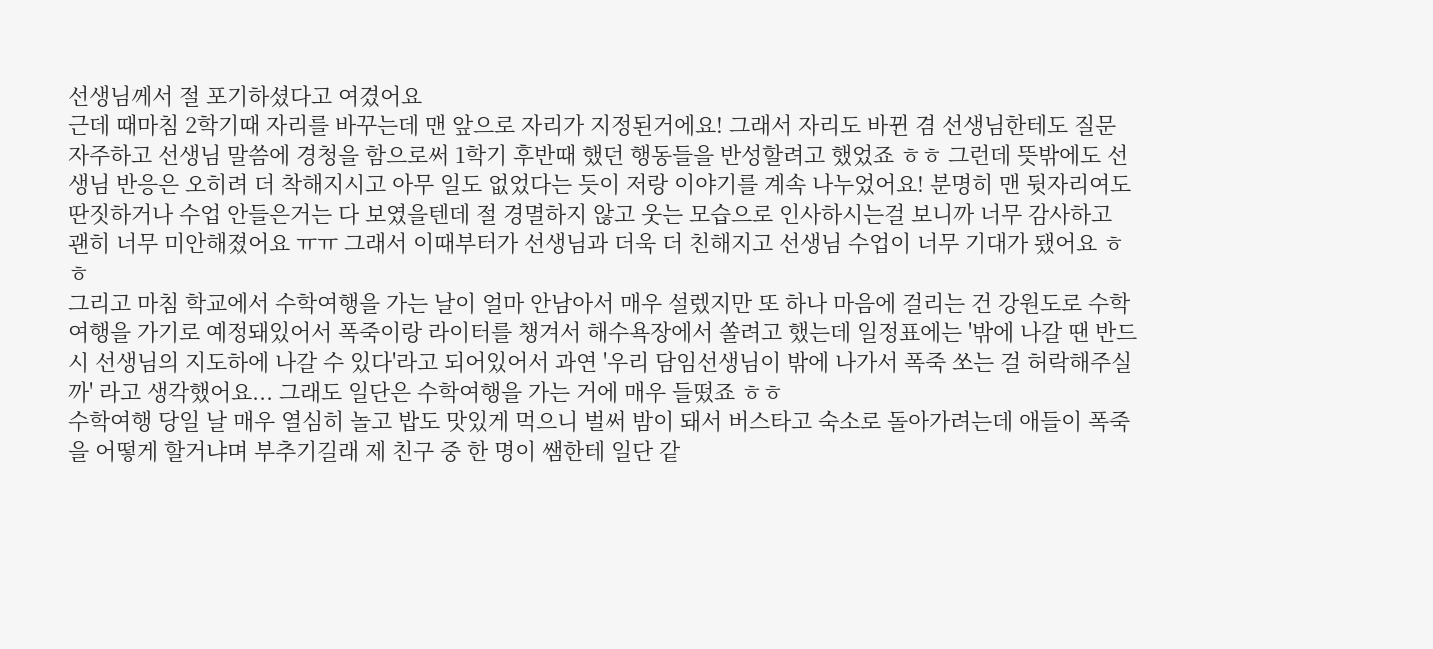선생님께서 절 포기하셨다고 여겼어요
근데 때마침 2학기때 자리를 바꾸는데 맨 앞으로 자리가 지정된거에요! 그래서 자리도 바뀐 겸 선생님한테도 질문 자주하고 선생님 말씀에 경청을 함으로써 1학기 후반때 했던 행동들을 반성할려고 했었죠 ㅎㅎ 그런데 뜻밖에도 선생님 반응은 오히려 더 착해지시고 아무 일도 없었다는 듯이 저랑 이야기를 계속 나누었어요! 분명히 맨 뒷자리여도 딴짓하거나 수업 안들은거는 다 보였을텐데 절 경멸하지 않고 웃는 모습으로 인사하시는걸 보니까 너무 감사하고 괜히 너무 미안해졌어요 ㅠㅠ 그래서 이때부터가 선생님과 더욱 더 친해지고 선생님 수업이 너무 기대가 됐어요 ㅎㅎ
그리고 마침 학교에서 수학여행을 가는 날이 얼마 안남아서 매우 설렜지만 또 하나 마음에 걸리는 건 강원도로 수학여행을 가기로 예정돼있어서 폭죽이랑 라이터를 챙겨서 해수욕장에서 쏠려고 했는데 일정표에는 '밖에 나갈 땐 반드시 선생님의 지도하에 나갈 수 있다'라고 되어있어서 과연 '우리 담임선생님이 밖에 나가서 폭죽 쏘는 걸 허락해주실까' 라고 생각했어요... 그래도 일단은 수학여행을 가는 거에 매우 들떴죠 ㅎㅎ
수학여행 당일 날 매우 열심히 놀고 밥도 맛있게 먹으니 벌써 밤이 돼서 버스타고 숙소로 돌아가려는데 애들이 폭죽을 어떻게 할거냐며 부추기길래 제 친구 중 한 명이 쌤한테 일단 같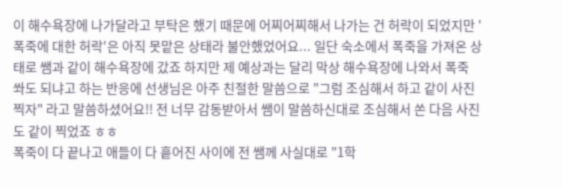이 해수욕장에 나가달라고 부탁은 했기 때문에 어찌어찌해서 나가는 건 허락이 되었지만 '폭죽에 대한 허락'은 아직 못맡은 상태라 불안했었어요... 일단 숙소에서 폭죽을 가져온 상태로 쌤과 같이 해수욕장에 갔죠 하지만 제 예상과는 달리 막상 해수욕장에 나와서 폭죽 쏴도 되냐고 하는 반응에 선생님은 아주 친절한 말씀으로 "그럼 조심해서 하고 같이 사진 찍자" 라고 말씀하셨어요!! 전 너무 감동받아서 쌤이 말씀하신대로 조심해서 쏜 다음 사진도 같이 찍었죠 ㅎㅎ
폭죽이 다 끝나고 애들이 다 흩어진 사이에 전 쌤께 사실대로 "1학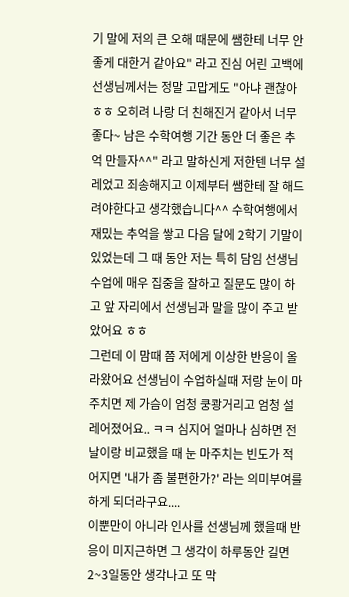기 말에 저의 큰 오해 때문에 쌤한테 너무 안좋게 대한거 같아요" 라고 진심 어린 고백에 선생님께서는 정말 고맙게도 "아냐 괜찮아 ㅎㅎ 오히려 나랑 더 친해진거 같아서 너무 좋다~ 남은 수학여행 기간 동안 더 좋은 추억 만들자^^" 라고 말하신게 저한텐 너무 설레었고 죄송해지고 이제부터 쌤한테 잘 해드려야한다고 생각했습니다^^ 수학여행에서 재밌는 추억을 쌓고 다음 달에 2학기 기말이 있었는데 그 때 동안 저는 특히 담임 선생님 수업에 매우 집중을 잘하고 질문도 많이 하고 앞 자리에서 선생님과 말을 많이 주고 받았어요 ㅎㅎ
그런데 이 맘때 쯤 저에게 이상한 반응이 올라왔어요 선생님이 수업하실때 저랑 눈이 마주치면 제 가슴이 엄청 쿵쾅거리고 엄청 설레어졌어요.. ㅋㅋ 심지어 얼마나 심하면 전 날이랑 비교했을 때 눈 마주치는 빈도가 적어지면 '내가 좀 불편한가?' 라는 의미부여를 하게 되더라구요....
이뿐만이 아니라 인사를 선생님께 했을때 반응이 미지근하면 그 생각이 하루동안 길면 2~3일동안 생각나고 또 막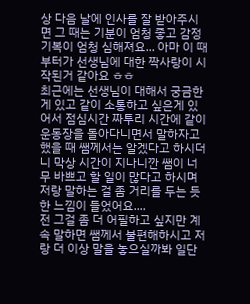상 다음 날에 인사를 잘 받아주시면 그 때는 기분이 엄청 좋고 감정 기복이 엄청 심해져요... 아마 이 때부터가 선생님에 대한 짝사랑이 시작된거 같아요 ㅎㅎ
최근에는 선생님이 대해서 궁금한게 있고 같이 소통하고 싶은게 있어서 점심시간 짜투리 시간에 같이 운동장을 돌아다니면서 말하자고 했을 때 쌤께서는 알겠다고 하시더니 막상 시간이 지나니깐 쌤이 너무 바쁘고 할 일이 많다고 하시며 저랑 말하는 걸 좀 거리를 두는 듯한 느낌이 들었어요....
전 그걸 좀 더 어필하고 싶지만 계속 말하면 쌤께서 불편해하시고 저랑 더 이상 말을 놓으실까봐 일단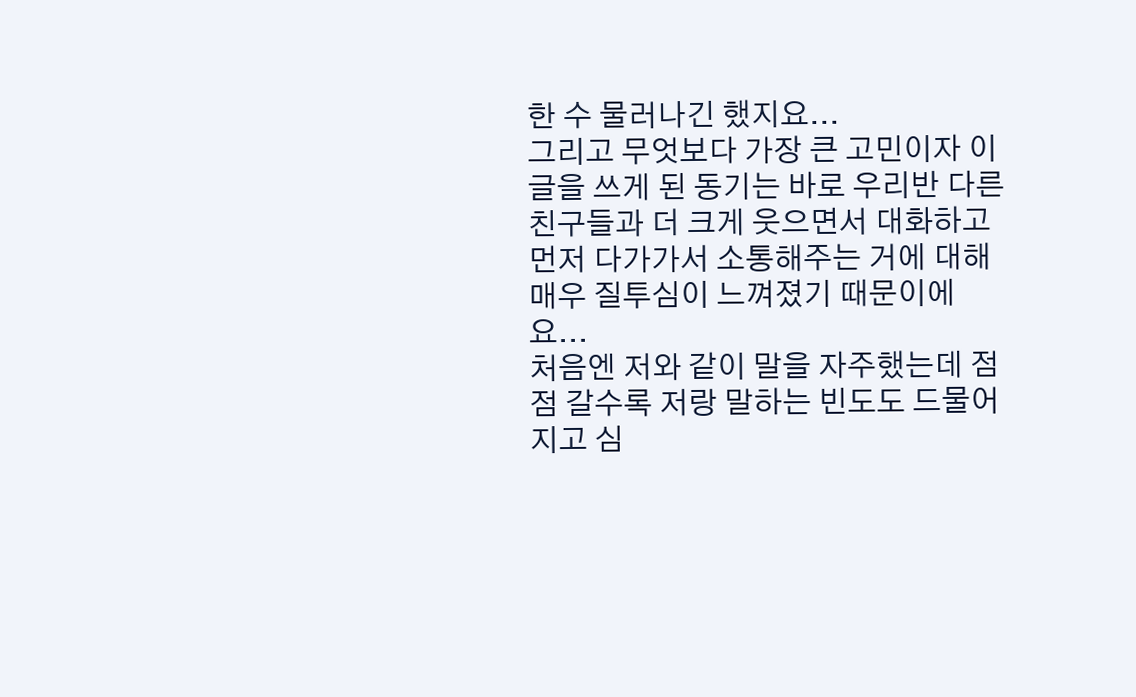한 수 물러나긴 했지요...
그리고 무엇보다 가장 큰 고민이자 이 글을 쓰게 된 동기는 바로 우리반 다른 친구들과 더 크게 웃으면서 대화하고 먼저 다가가서 소통해주는 거에 대해 매우 질투심이 느껴졌기 때문이에요...
처음엔 저와 같이 말을 자주했는데 점점 갈수록 저랑 말하는 빈도도 드물어지고 심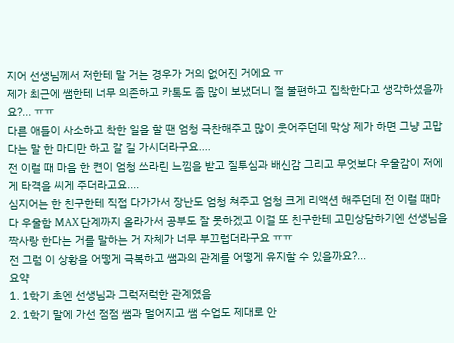지어 선생님께서 저한테 말 거는 경우가 거의 없어진 거에요 ㅠ
제가 최근에 쌤한테 너무 의존하고 카톡도 좀 많이 보냈더니 절 불편하고 집착한다고 생각하셨을까요?... ㅠㅠ
다른 애들이 사소하고 착한 일을 할 땐 엄청 극찬해주고 많이 웃어주던데 막상 제가 하면 그냥 고맙다는 말 한 마디만 하고 갈 길 가시더라구요....
전 이럴 때 마음 한 켠이 엄청 쓰라린 느낌을 받고 질투심과 배신감 그리고 무엇보다 우울감이 저에게 타격을 씨게 주더라고요....
심지어는 한 친구한테 직접 다가가서 장난도 엄청 쳐주고 엄청 크게 리액션 해주던데 전 이럴 때마다 우울함 MAX 단계까지 올라가서 공부도 잘 못하겠고 이걸 또 친구한테 고민상담하기엔 선생님을 짝사랑 한다는 거를 말하는 거 자체가 너무 부끄럽더라구요 ㅠㅠ
전 그럼 이 상황을 어떻게 극복하고 쌤과의 관계를 어떻게 유지할 수 있을까요?...
요약
1. 1학기 초엔 선생님과 그럭저럭한 관계였음
2. 1학기 말에 가선 점점 쌤과 멀어지고 쌤 수업도 제대로 안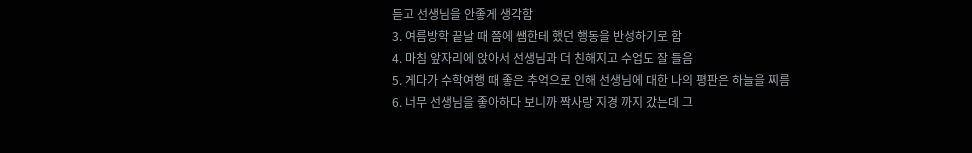듣고 선생님을 안좋게 생각함
3. 여름방학 끝날 때 쯤에 쌤한테 했던 행동을 반성하기로 함
4. 마침 앞자리에 앉아서 선생님과 더 친해지고 수업도 잘 들음
5. 게다가 수학여행 때 좋은 추억으로 인해 선생님에 대한 나의 평판은 하늘을 찌름
6. 너무 선생님을 좋아하다 보니까 짝사랑 지경 까지 갔는데 그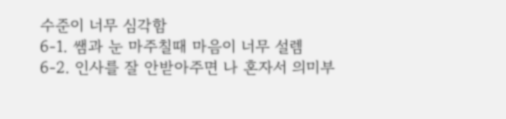수준이 너무 심각함
6-1. 쌤과 눈 마주칠때 마음이 너무 설렘
6-2. 인사를 잘 안받아주면 나 혼자서 의미부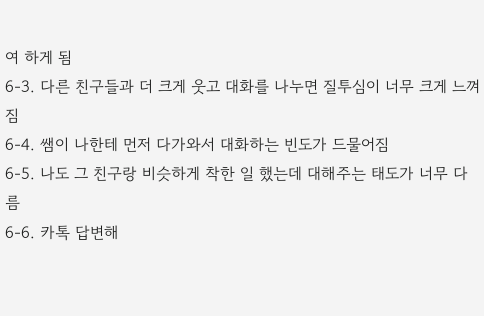여 하게 됨
6-3. 다른 친구들과 더 크게 웃고 대화를 나누면 질투심이 너무 크게 느껴짐
6-4. 쌤이 나한테 먼저 다가와서 대화하는 빈도가 드물어짐
6-5. 나도 그 친구랑 비슷하게 착한 일 했는데 대해주는 태도가 너무 다름
6-6. 카톡 답변해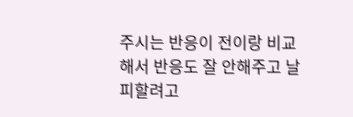주시는 반응이 전이랑 비교해서 반응도 잘 안해주고 날 피할려고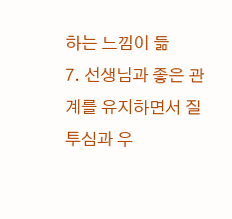하는 느낌이 듦
7. 선생님과 좋은 관계를 유지하면서 질투심과 우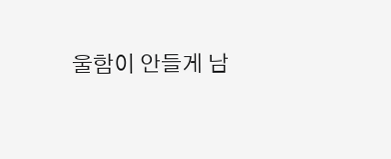울함이 안들게 남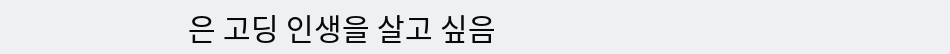은 고딩 인생을 살고 싶음